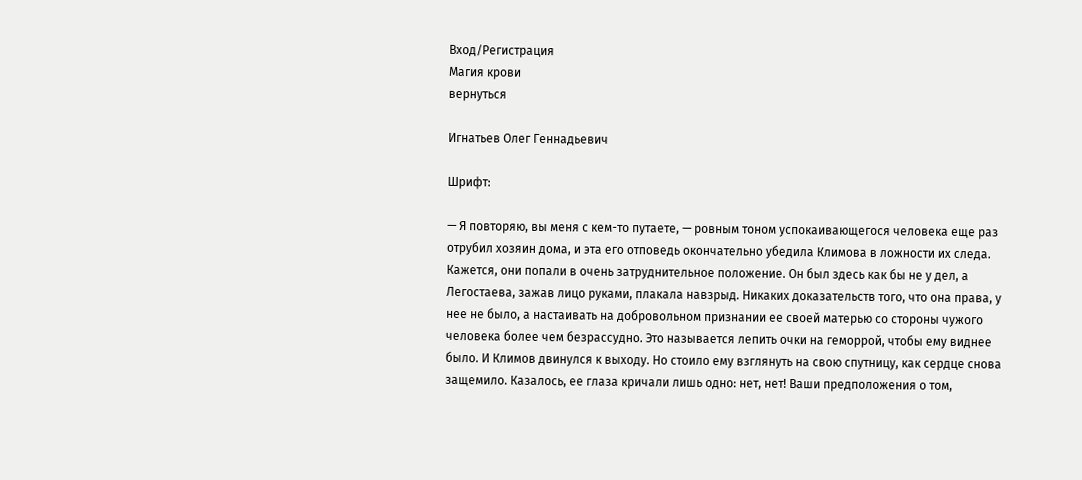Вход/Регистрация
Магия крови
вернуться

Игнатьев Олег Геннадьевич

Шрифт:

— Я повторяю, вы меня с кем-то путаете, — ровным тоном успокаивающегося человека еще раз отрубил хозяин дома, и эта его отповедь окончательно убедила Климова в ложности их следа. Кажется, они попали в очень затруднительное положение. Он был здесь как бы не у дел, а Легостаева, зажав лицо руками, плакала навзрыд. Никаких доказательств того, что она права, у нее не было, а настаивать на добровольном признании ее своей матерью со стороны чужого человека более чем безрассудно. Это называется лепить очки на геморрой, чтобы ему виднее было. И Климов двинулся к выходу. Но стоило ему взглянуть на свою спутницу, как сердце снова защемило. Казалось, ее глаза кричали лишь одно: нет, нет! Ваши предположения о том,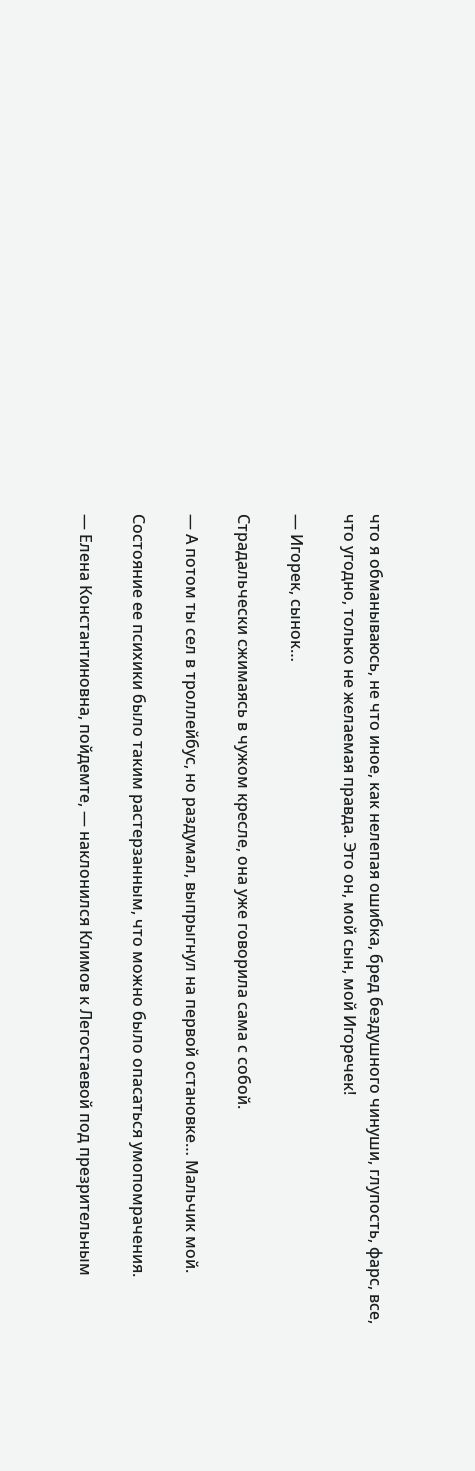что я обманываюсь, не что иное, как нелепая ошибка, бред бездушного чинуши, глупость, фарс, все, что угодно, только не желаемая правда. Это он, мой сын, мой Игоречек!

— Игорек, сынок…

Страдальчески сжимаясь в чужом кресле, она уже говорила сама с собой.

— А потом ты сел в троллейбус, но раздумал, выпрыгнул на первой остановке… Мальчик мой.

Состояние ее психики было таким растерзанным, что можно было опасаться умопомрачения.

— Елена Константиновна, пойдемте, — наклонился Климов к Легостаевой под презрительным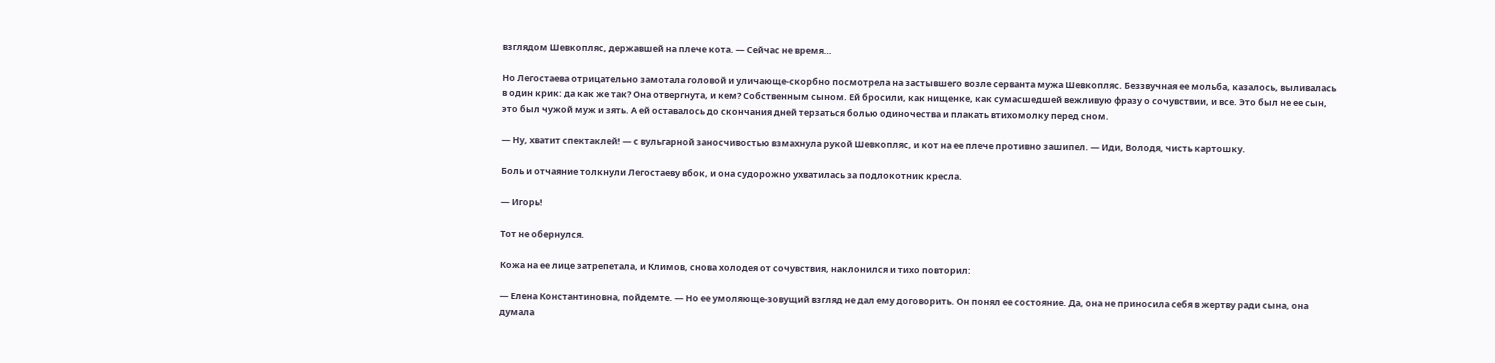взглядом Шевкопляс, державшей на плече кота. — Сейчас не время…

Но Легостаева отрицательно замотала головой и уличающе-скорбно посмотрела на застывшего возле серванта мужа Шевкопляс. Беззвучная ее мольба, казалось, выливалась в один крик: да как же так? Она отвергнута, и кем? Собственным сыном. Ей бросили, как нищенке, как сумасшедшей вежливую фразу о сочувствии, и все. Это был не ее сын, это был чужой муж и зять. А ей оставалось до скончания дней терзаться болью одиночества и плакать втихомолку перед сном.

— Ну, хватит спектаклей! — с вульгарной заносчивостью взмахнула рукой Шевкопляс, и кот на ее плече противно зашипел. — Иди, Володя, чисть картошку.

Боль и отчаяние толкнули Легостаеву вбок, и она судорожно ухватилась за подлокотник кресла.

— Игорь!

Тот не обернулся.

Кожа на ее лице затрепетала, и Климов, снова холодея от сочувствия, наклонился и тихо повторил:

— Елена Константиновна, пойдемте. — Но ее умоляюще-зовущий взгляд не дал ему договорить. Он понял ее состояние. Да, она не приносила себя в жертву ради сына, она думала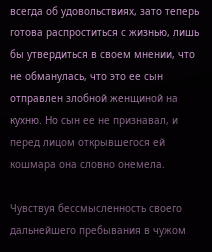всегда об удовольствиях, зато теперь готова распроститься с жизнью, лишь бы утвердиться в своем мнении, что не обманулась, что это ее сын отправлен злобной женщиной на кухню. Но сын ее не признавал, и перед лицом открывшегося ей кошмара она словно онемела.

Чувствуя бессмысленность своего дальнейшего пребывания в чужом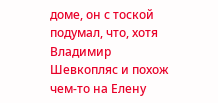доме, он с тоской подумал, что, хотя Владимир Шевкопляс и похож чем-то на Елену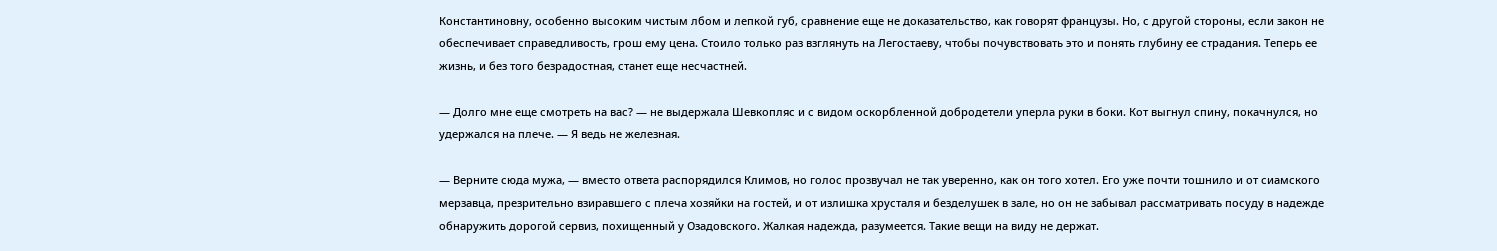Константиновну, особенно высоким чистым лбом и лепкой губ, сравнение еще не доказательство, как говорят французы. Но, с другой стороны, если закон не обеспечивает справедливость, грош ему цена. Стоило только раз взглянуть на Легостаеву, чтобы почувствовать это и понять глубину ее страдания. Теперь ее жизнь, и без того безрадостная, станет еще несчастней.

— Долго мне еще смотреть на вас? — не выдержала Шевкопляс и с видом оскорбленной добродетели уперла руки в боки. Кот выгнул спину, покачнулся, но удержался на плече. — Я ведь не железная.

— Верните сюда мужа, — вместо ответа распорядился Климов, но голос прозвучал не так уверенно, как он того хотел. Его уже почти тошнило и от сиамского мерзавца, презрительно взиравшего с плеча хозяйки на гостей, и от излишка хрусталя и безделушек в зале, но он не забывал рассматривать посуду в надежде обнаружить дорогой сервиз, похищенный у Озадовского. Жалкая надежда, разумеется. Такие вещи на виду не держат.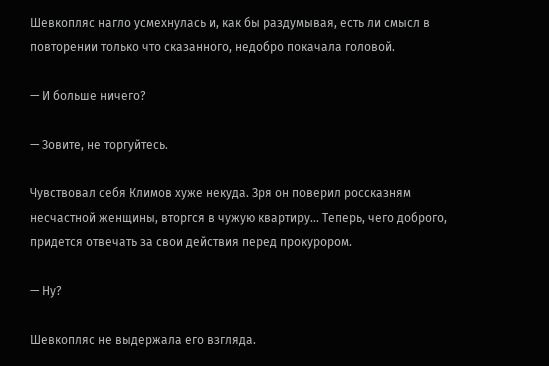Шевкопляс нагло усмехнулась и, как бы раздумывая, есть ли смысл в повторении только что сказанного, недобро покачала головой.

— И больше ничего?

— Зовите, не торгуйтесь.

Чувствовал себя Климов хуже некуда. Зря он поверил россказням несчастной женщины, вторгся в чужую квартиру… Теперь, чего доброго, придется отвечать за свои действия перед прокурором.

— Ну?

Шевкопляс не выдержала его взгляда.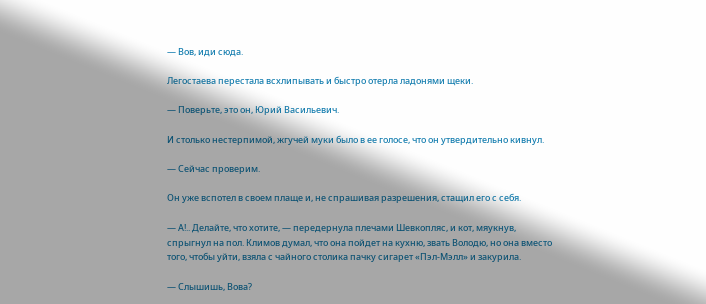— Вов, иди сюда.

Легостаева перестала всхлипывать и быстро отерла ладонями щеки.

— Поверьте, это он, Юрий Васильевич.

И столько нестерпимой, жгучей муки было в ее голосе, что он утвердительно кивнул.

— Сейчас проверим.

Он уже вспотел в своем плаще и, не спрашивая разрешения, стащил его с себя.

— А!.. Делайте, что хотите, — передернула плечами Шевкопляс, и кот, мяукнув, спрыгнул на пол. Климов думал, что она пойдет на кухню, звать Володю, но она вместо того, чтобы уйти, взяла с чайного столика пачку сигарет «Пэл-Мэлл» и закурила.

— Слышишь, Вова?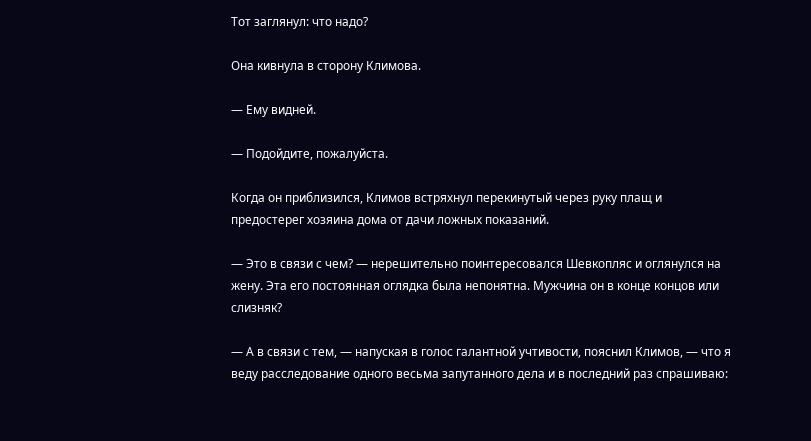Тот заглянул: что надо?

Она кивнула в сторону Климова.

— Ему видней.

— Подойдите, пожалуйста.

Когда он приблизился, Климов встряхнул перекинутый через руку плащ и предостерег хозяина дома от дачи ложных показаний.

— Это в связи с чем? — нерешительно поинтересовался Шевкопляс и оглянулся на жену. Эта его постоянная оглядка была непонятна. Мужчина он в конце концов или слизняк?

— А в связи с тем, — напуская в голос галантной учтивости, пояснил Климов, — что я веду расследование одного весьма запутанного дела и в последний раз спрашиваю: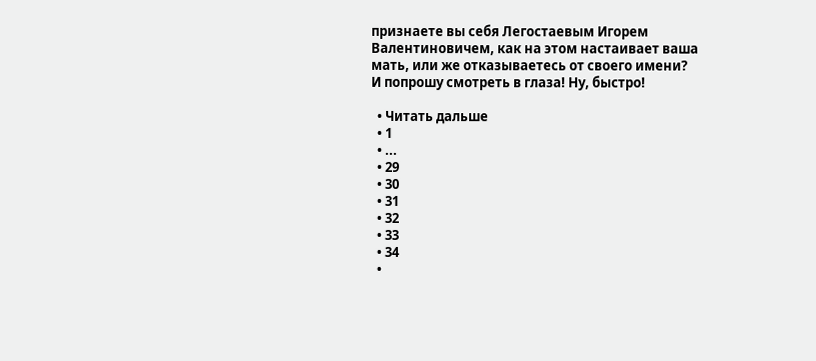признаете вы себя Легостаевым Игорем Валентиновичем, как на этом настаивает ваша мать, или же отказываетесь от своего имени? И попрошу смотреть в глаза! Ну, быстро!

  • Читать дальше
  • 1
  • ...
  • 29
  • 30
  • 31
  • 32
  • 33
  • 34
  •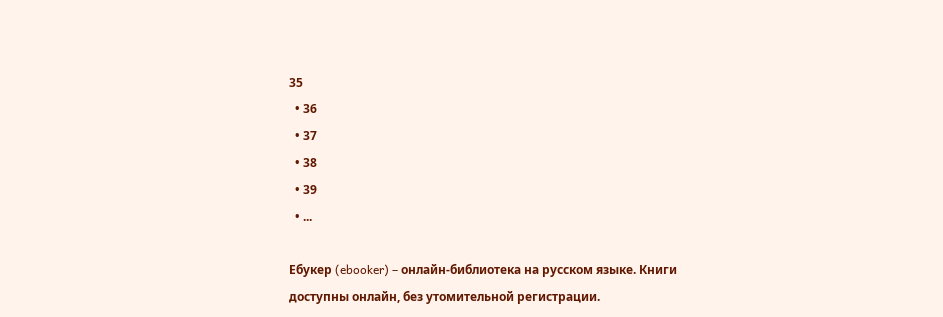35
  • 36
  • 37
  • 38
  • 39
  • ...

Ебукер (ebooker) – онлайн-библиотека на русском языке. Книги доступны онлайн, без утомительной регистрации.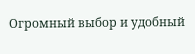Огромный выбор и удобный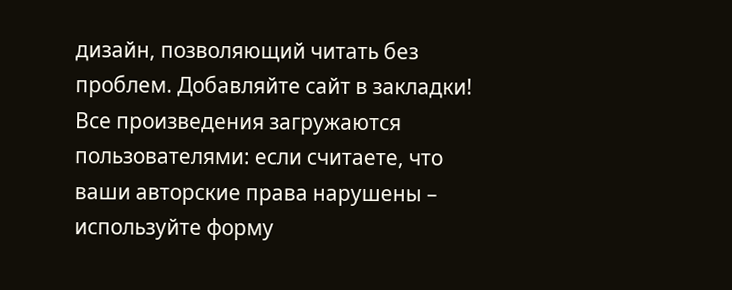дизайн, позволяющий читать без проблем. Добавляйте сайт в закладки! Все произведения загружаются пользователями: если считаете, что ваши авторские права нарушены – используйте форму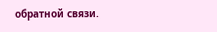обратной связи.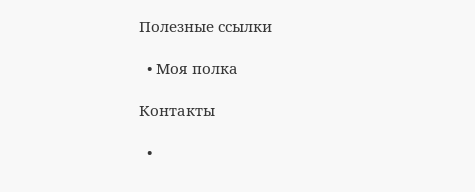Полезные ссылки

  • Моя полка

Контакты

  •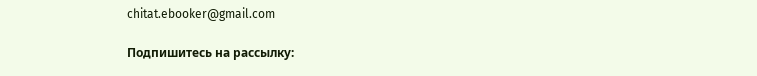chitat.ebooker@gmail.com

Подпишитесь на рассылку: